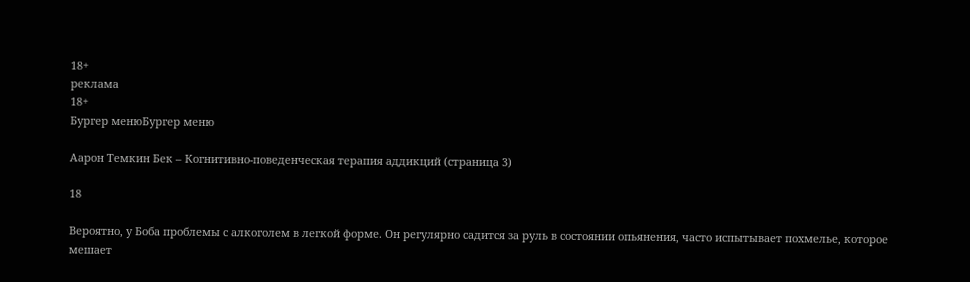18+
реклама
18+
Бургер менюБургер меню

Аарон Темкин Бек – Когнитивно-поведенческая терапия аддикций (страница 3)

18

Вероятно, у Боба проблемы с алкоголем в легкой форме. Он регулярно садится за руль в состоянии опьянения, часто испытывает похмелье, которое мешает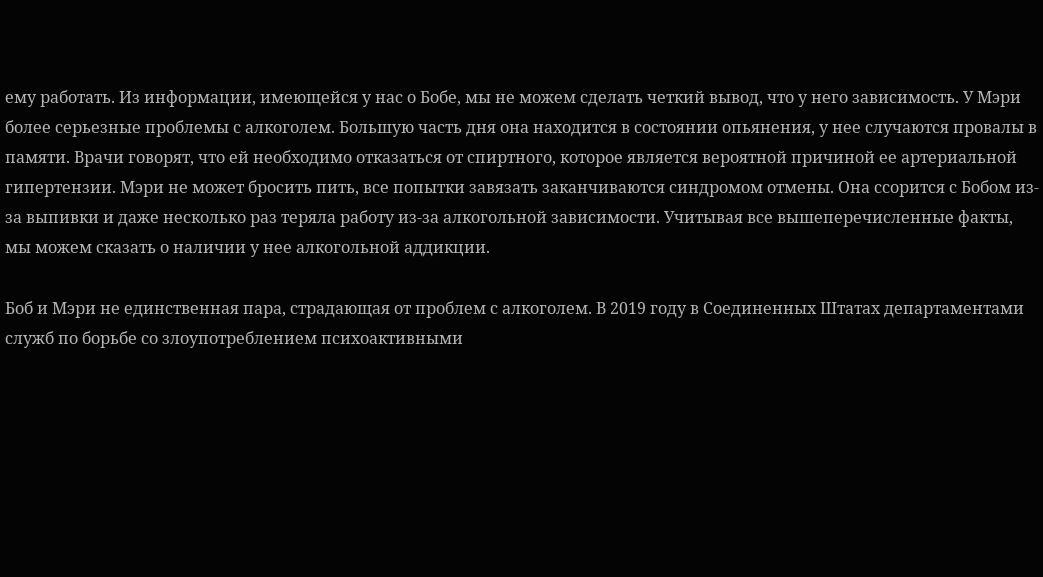ему работать. Из информации, имеющейся у нас о Бобе, мы не можем сделать четкий вывод, что у него зависимость. У Мэри более серьезные проблемы с алкоголем. Большую часть дня она находится в состоянии опьянения, у нее случаются провалы в памяти. Врачи говорят, что ей необходимо отказаться от спиртного, которое является вероятной причиной ее артериальной гипертензии. Мэри не может бросить пить, все попытки завязать заканчиваются синдромом отмены. Она ссорится с Бобом из-за выпивки и даже несколько раз теряла работу из-за алкогольной зависимости. Учитывая все вышеперечисленные факты, мы можем сказать о наличии у нее алкогольной аддикции.

Боб и Мэри не единственная пара, страдающая от проблем с алкоголем. В 2019 году в Соединенных Штатах департаментами служб по борьбе со злоупотреблением психоактивными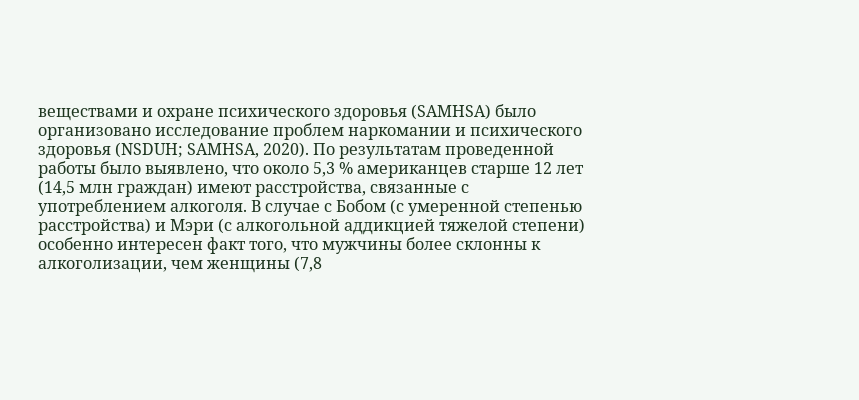веществами и охране психического здоровья (SAMHSA) было организовано исследование проблем наркомании и психического здоровья (NSDUH; SAMHSA, 2020). По результатам проведенной работы было выявлено, что около 5,3 % американцев старше 12 лет (14,5 млн граждан) имеют расстройства, связанные с употреблением алкоголя. В случае с Бобом (с умеренной степенью расстройства) и Мэри (с алкогольной аддикцией тяжелой степени) особенно интересен факт того, что мужчины более склонны к алкоголизации, чем женщины (7,8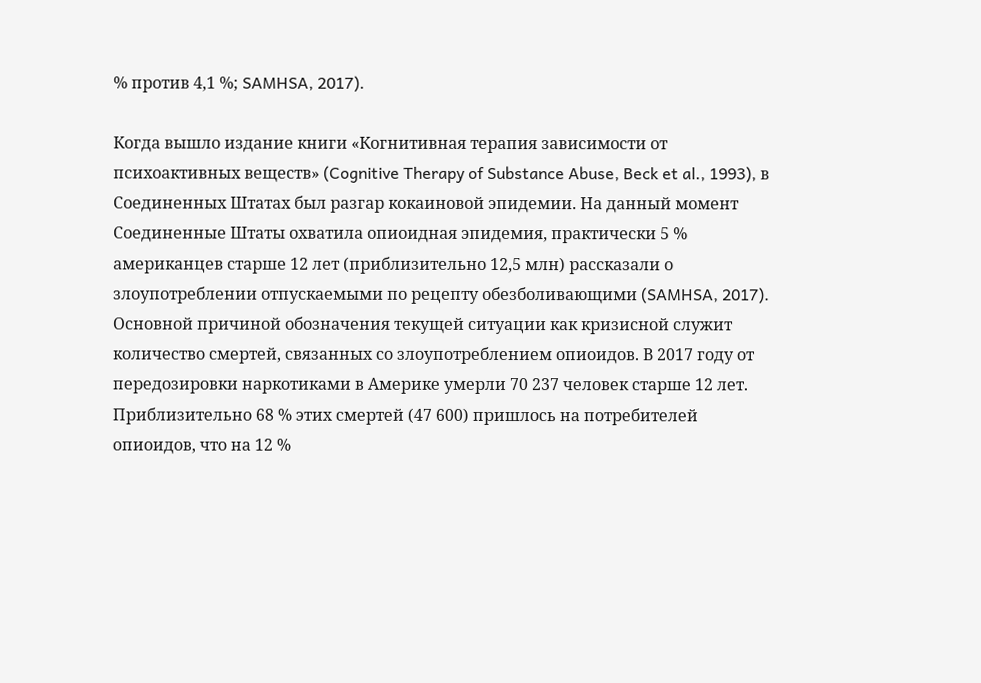% против 4,1 %; SAMHSA, 2017).

Когда вышло издание книги «Когнитивная терапия зависимости от психоактивных веществ» (Cognitive Therapy of Substance Abuse, Beck et al., 1993), в Соединенных Штатах был разгар кокаиновой эпидемии. На данный момент Соединенные Штаты охватила опиоидная эпидемия, практически 5 % американцев старше 12 лет (приблизительно 12,5 млн) рассказали о злоупотреблении отпускаемыми по рецепту обезболивающими (SAMHSA, 2017). Основной причиной обозначения текущей ситуации как кризисной служит количество смертей, связанных со злоупотреблением опиоидов. В 2017 году от передозировки наркотиками в Америке умерли 70 237 человек старше 12 лет. Приблизительно 68 % этих смертей (47 600) пришлось на потребителей опиоидов, что на 12 %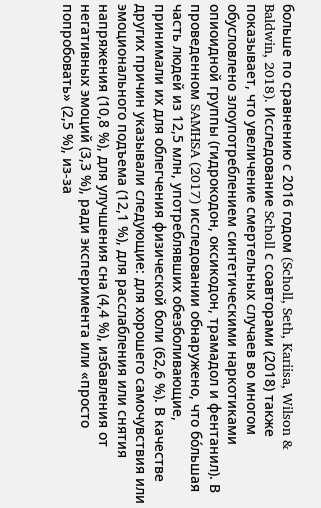больше по сравнению с 2016 годом (Scholl, Seth, Kariisa, Wilson & Baldwin, 2018). Исследование Scholl с соавторами (2018) также показывает, что увеличение смертельных случаев во многом обусловлено злоупотреблением синтетическими наркотиками опиоидной группы (гидрокодон, оксикодон, трамадол и фентанил). В проведенном SAMHSA (2017) исследовании обнаружено, что бо́льшая часть людей из 12,5 млн, употреблявших обезболивающие, принимали их для облегчения физической боли (62,6 %). В качестве других причин указывали следующие: для хорошего самочувствия или эмоционального подъема (12,1 %), для расслабления или снятия напряжения (10,8 %), для улучшения сна (4,4 %), избавления от негативных эмоций (3,3 %), ради эксперимента или «просто попробовать» (2,5 %), из-за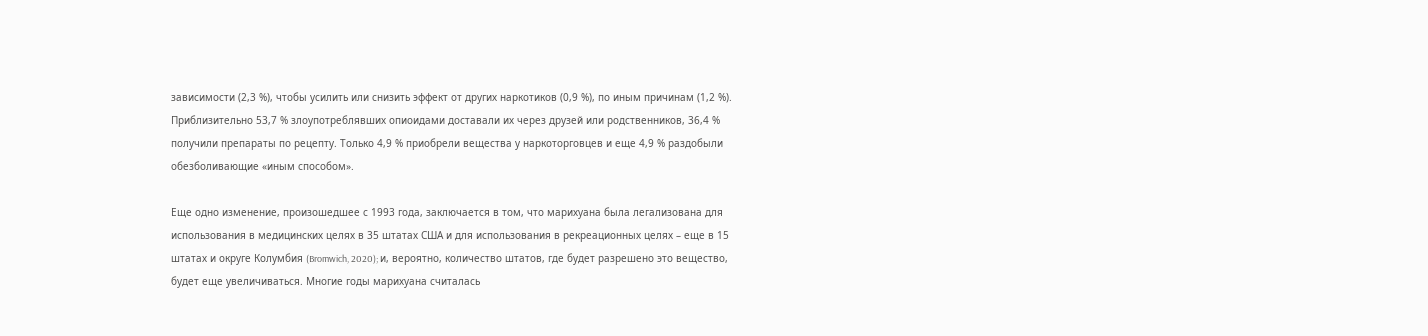зависимости (2,3 %), чтобы усилить или снизить эффект от других наркотиков (0,9 %), по иным причинам (1,2 %). Приблизительно 53,7 % злоупотреблявших опиоидами доставали их через друзей или родственников, 36,4 % получили препараты по рецепту. Только 4,9 % приобрели вещества у наркоторговцев и еще 4,9 % раздобыли обезболивающие «иным способом».

Еще одно изменение, произошедшее с 1993 года, заключается в том, что марихуана была легализована для использования в медицинских целях в 35 штатах США и для использования в рекреационных целях – еще в 15 штатах и округе Колумбия (Bromwich, 2020); и, вероятно, количество штатов, где будет разрешено это вещество, будет еще увеличиваться. Многие годы марихуана считалась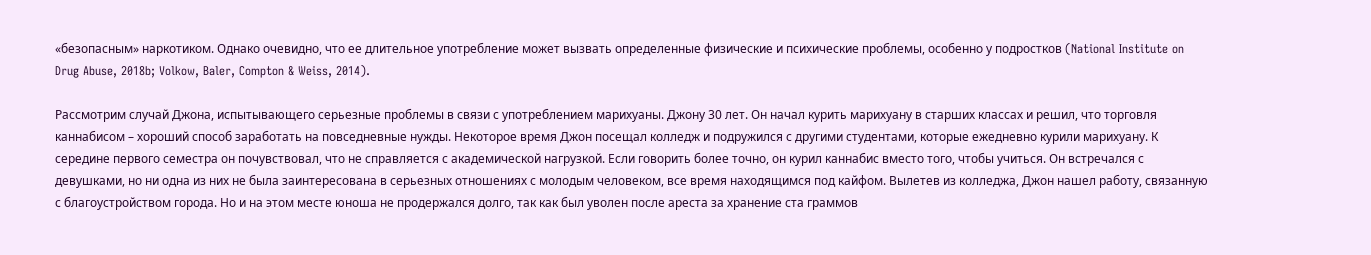«безопасным» наркотиком. Однако очевидно, что ее длительное употребление может вызвать определенные физические и психические проблемы, особенно у подростков (National Institute on Drug Abuse, 2018b; Volkow, Baler, Compton & Weiss, 2014).

Рассмотрим случай Джона, испытывающего серьезные проблемы в связи с употреблением марихуаны. Джону 30 лет. Он начал курить марихуану в старших классах и решил, что торговля каннабисом – хороший способ заработать на повседневные нужды. Некоторое время Джон посещал колледж и подружился с другими студентами, которые ежедневно курили марихуану. К середине первого семестра он почувствовал, что не справляется с академической нагрузкой. Если говорить более точно, он курил каннабис вместо того, чтобы учиться. Он встречался с девушками, но ни одна из них не была заинтересована в серьезных отношениях с молодым человеком, все время находящимся под кайфом. Вылетев из колледжа, Джон нашел работу, связанную с благоустройством города. Но и на этом месте юноша не продержался долго, так как был уволен после ареста за хранение ста граммов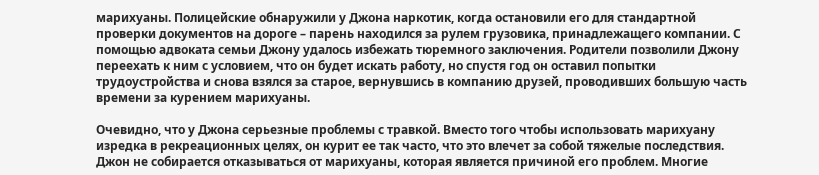марихуаны. Полицейские обнаружили у Джона наркотик, когда остановили его для стандартной проверки документов на дороге – парень находился за рулем грузовика, принадлежащего компании. С помощью адвоката семьи Джону удалось избежать тюремного заключения. Родители позволили Джону переехать к ним с условием, что он будет искать работу, но спустя год он оставил попытки трудоустройства и снова взялся за старое, вернувшись в компанию друзей, проводивших большую часть времени за курением марихуаны.

Очевидно, что у Джона серьезные проблемы с травкой. Вместо того чтобы использовать марихуану изредка в рекреационных целях, он курит ее так часто, что это влечет за собой тяжелые последствия. Джон не собирается отказываться от марихуаны, которая является причиной его проблем. Многие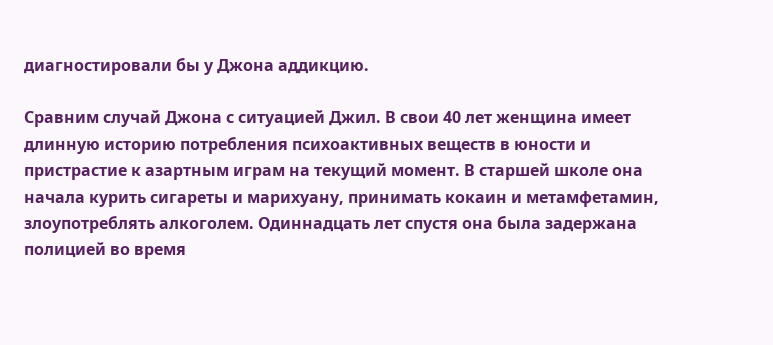диагностировали бы у Джона аддикцию.

Сравним случай Джона с ситуацией Джил. В свои 40 лет женщина имеет длинную историю потребления психоактивных веществ в юности и пристрастие к азартным играм на текущий момент. В старшей школе она начала курить сигареты и марихуану, принимать кокаин и метамфетамин, злоупотреблять алкоголем. Одиннадцать лет спустя она была задержана полицией во время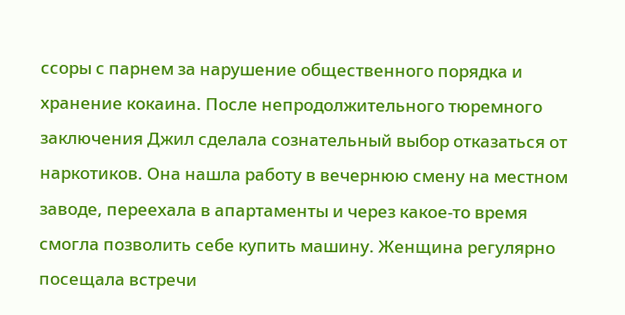ссоры с парнем за нарушение общественного порядка и хранение кокаина. После непродолжительного тюремного заключения Джил сделала сознательный выбор отказаться от наркотиков. Она нашла работу в вечернюю смену на местном заводе, переехала в апартаменты и через какое-то время смогла позволить себе купить машину. Женщина регулярно посещала встречи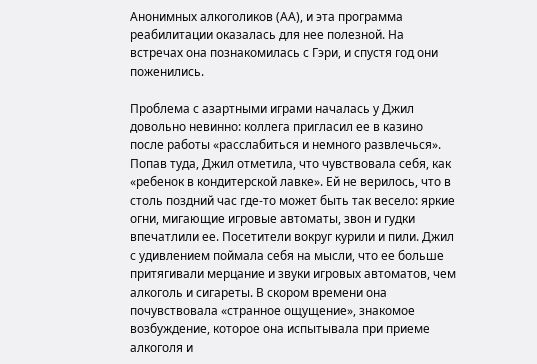Анонимных алкоголиков (АА), и эта программа реабилитации оказалась для нее полезной. На встречах она познакомилась с Гэри, и спустя год они поженились.

Проблема с азартными играми началась у Джил довольно невинно: коллега пригласил ее в казино после работы «расслабиться и немного развлечься». Попав туда, Джил отметила, что чувствовала себя, как «ребенок в кондитерской лавке». Ей не верилось, что в столь поздний час где-то может быть так весело: яркие огни, мигающие игровые автоматы, звон и гудки впечатлили ее. Посетители вокруг курили и пили. Джил с удивлением поймала себя на мысли, что ее больше притягивали мерцание и звуки игровых автоматов, чем алкоголь и сигареты. В скором времени она почувствовала «странное ощущение», знакомое возбуждение, которое она испытывала при приеме алкоголя и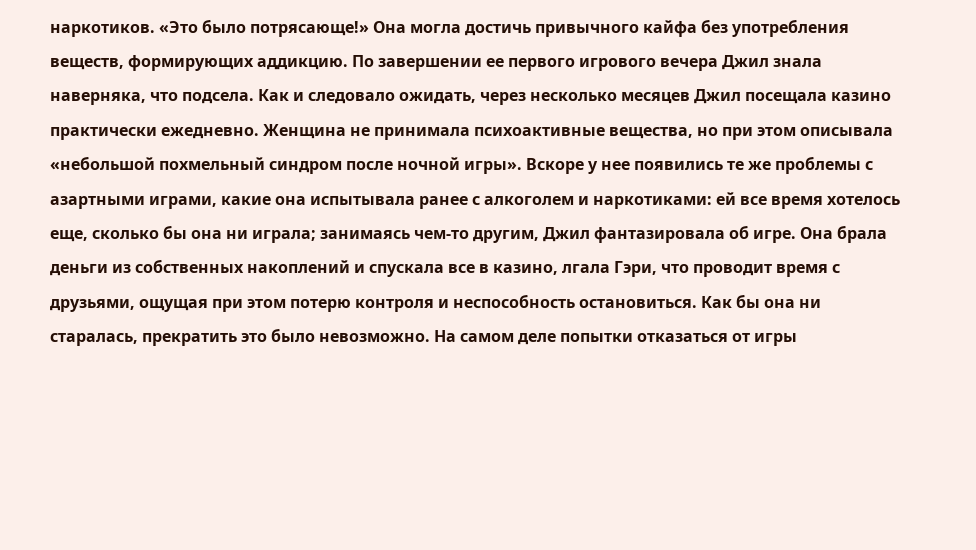наркотиков. «Это было потрясающе!» Она могла достичь привычного кайфа без употребления веществ, формирующих аддикцию. По завершении ее первого игрового вечера Джил знала наверняка, что подсела. Как и следовало ожидать, через несколько месяцев Джил посещала казино практически ежедневно. Женщина не принимала психоактивные вещества, но при этом описывала «небольшой похмельный синдром после ночной игры». Вскоре у нее появились те же проблемы с азартными играми, какие она испытывала ранее с алкоголем и наркотиками: ей все время хотелось еще, сколько бы она ни играла; занимаясь чем-то другим, Джил фантазировала об игре. Она брала деньги из собственных накоплений и спускала все в казино, лгала Гэри, что проводит время с друзьями, ощущая при этом потерю контроля и неспособность остановиться. Как бы она ни старалась, прекратить это было невозможно. На самом деле попытки отказаться от игры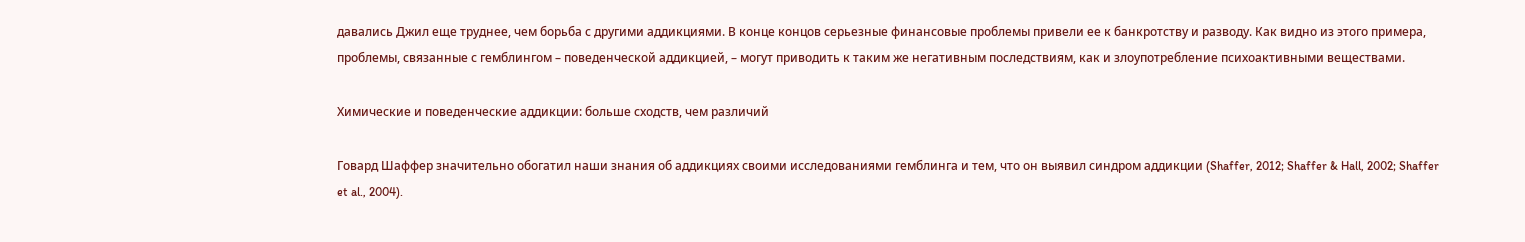давались Джил еще труднее, чем борьба с другими аддикциями. В конце концов серьезные финансовые проблемы привели ее к банкротству и разводу. Как видно из этого примера, проблемы, связанные с гемблингом – поведенческой аддикцией, – могут приводить к таким же негативным последствиям, как и злоупотребление психоактивными веществами.

Химические и поведенческие аддикции: больше сходств, чем различий

Говард Шаффер значительно обогатил наши знания об аддикциях своими исследованиями гемблинга и тем, что он выявил синдром аддикции (Shaffer, 2012; Shaffer & Hall, 2002; Shaffer et al., 2004).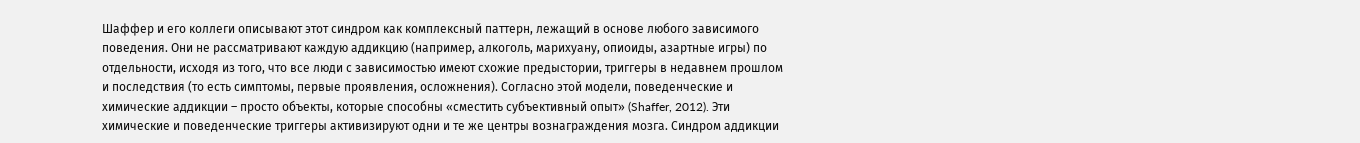Шаффер и его коллеги описывают этот синдром как комплексный паттерн, лежащий в основе любого зависимого поведения. Они не рассматривают каждую аддикцию (например, алкоголь, марихуану, опиоиды, азартные игры) по отдельности, исходя из того, что все люди с зависимостью имеют схожие предыстории, триггеры в недавнем прошлом и последствия (то есть симптомы, первые проявления, осложнения). Согласно этой модели, поведенческие и химические аддикции – просто объекты, которые способны «сместить субъективный опыт» (Shaffer, 2012). Эти химические и поведенческие триггеры активизируют одни и те же центры вознаграждения мозга. Синдром аддикции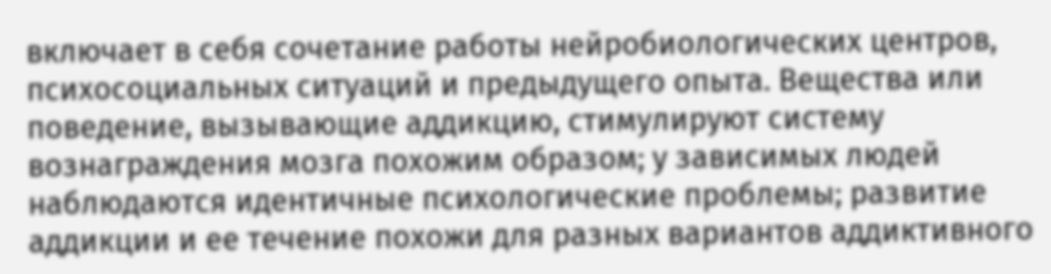включает в себя сочетание работы нейробиологических центров, психосоциальных ситуаций и предыдущего опыта. Вещества или поведение, вызывающие аддикцию, стимулируют систему вознаграждения мозга похожим образом; у зависимых людей наблюдаются идентичные психологические проблемы; развитие аддикции и ее течение похожи для разных вариантов аддиктивного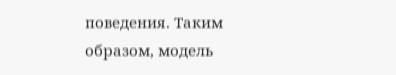поведения. Таким образом, модель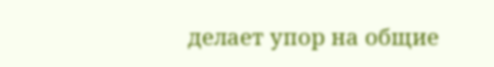делает упор на общие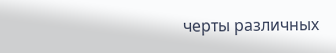черты различных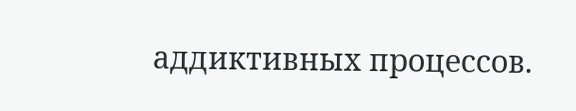аддиктивных процессов.